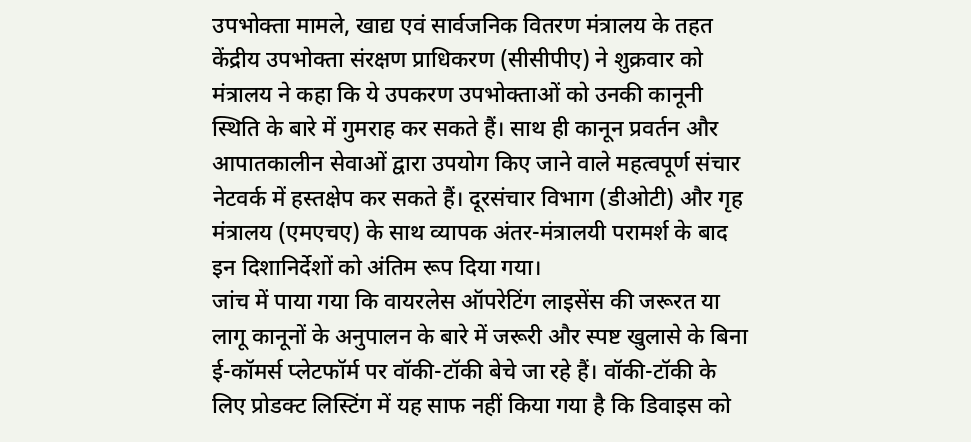उपभोक्ता मामले, खाद्य एवं सार्वजनिक वितरण मंत्रालय के तहत केंद्रीय उपभोक्ता संरक्षण प्राधिकरण (सीसीपीए) ने शुक्रवार को
मंत्रालय ने कहा कि ये उपकरण उपभोक्ताओं को उनकी कानूनी स्थिति के बारे में गुमराह कर सकते हैं। साथ ही कानून प्रवर्तन और आपातकालीन सेवाओं द्वारा उपयोग किए जाने वाले महत्वपूर्ण संचार नेटवर्क में हस्तक्षेप कर सकते हैं। दूरसंचार विभाग (डीओटी) और गृह मंत्रालय (एमएचए) के साथ व्यापक अंतर-मंत्रालयी परामर्श के बाद इन दिशानिर्देशों को अंतिम रूप दिया गया।
जांच में पाया गया कि वायरलेस ऑपरेटिंग लाइसेंस की जरूरत या लागू कानूनों के अनुपालन के बारे में जरूरी और स्पष्ट खुलासे के बिना ई-कॉमर्स प्लेटफॉर्म पर वॉकी-टॉकी बेचे जा रहे हैं। वॉकी-टॉकी के लिए प्रोडक्ट लिस्टिंग में यह साफ नहीं किया गया है कि डिवाइस को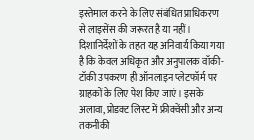इस्तेमाल करने के लिए संबंधित प्राधिकरण से लाइसेंस की जरूरत है या नहीं।
दिशानिर्देशों के तहत यह अनिवार्य किया गया है कि केवल अधिकृत और अनुपालक वॉकी-टॉकी उपकरण ही ऑनलाइन प्लेटफॉर्म पर ग्राहकों के लिए पेश किए जाएं। इसके अलावा, प्रोडक्ट लिस्ट में फ्रीक्वेंसी और अन्य तकनीकी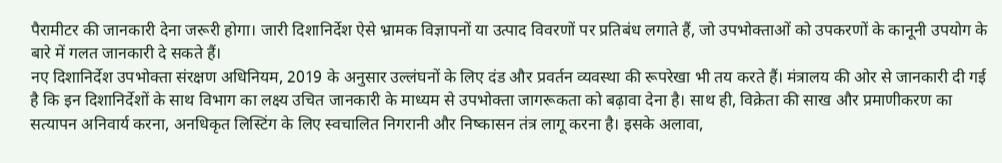पैरामीटर की जानकारी देना जरूरी होगा। जारी दिशानिर्देश ऐसे भ्रामक विज्ञापनों या उत्पाद विवरणों पर प्रतिबंध लगाते हैं, जो उपभोक्ताओं को उपकरणों के कानूनी उपयोग के बारे में गलत जानकारी दे सकते हैं।
नए दिशानिर्देश उपभोक्ता संरक्षण अधिनियम, 2019 के अनुसार उल्लंघनों के लिए दंड और प्रवर्तन व्यवस्था की रूपरेखा भी तय करते हैं। मंत्रालय की ओर से जानकारी दी गई है कि इन दिशानिर्देशों के साथ विभाग का लक्ष्य उचित जानकारी के माध्यम से उपभोक्ता जागरूकता को बढ़ावा देना है। साथ ही, विक्रेता की साख और प्रमाणीकरण का सत्यापन अनिवार्य करना, अनधिकृत लिस्टिंग के लिए स्वचालित निगरानी और निष्कासन तंत्र लागू करना है। इसके अलावा,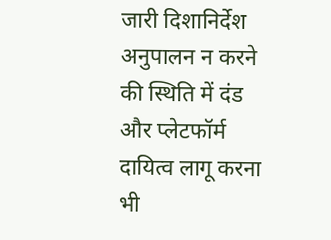जारी दिशानिर्देश अनुपालन न करने की स्थिति में दंड और प्लेटफॉर्म दायित्व लागू करना भी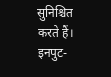सुनिश्चित करते हैं।
इनपुट-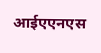आईएएनएस